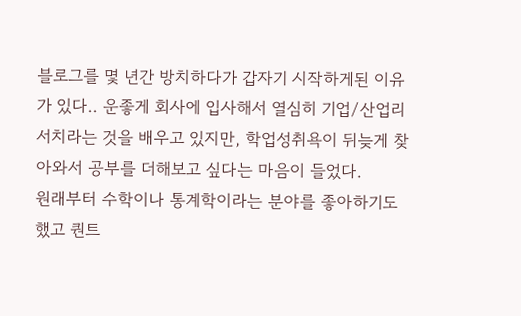블로그를 몇 년간 방치하다가 갑자기 시작하게된 이유가 있다.. 운좋게 회사에 입사해서 열심히 기업/산업리서치라는 것을 배우고 있지만, 학업성취욕이 뒤늦게 찾아와서 공부를 더해보고 싶다는 마음이 들었다.
원래부터 수학이나 통계학이라는 분야를 좋아하기도 했고 퀀트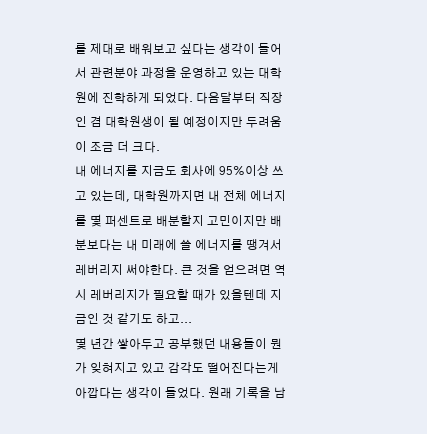를 제대로 배워보고 싶다는 생각이 들어서 관련분야 과정을 운영하고 있는 대학원에 진학하게 되었다. 다음달부터 직장인 겸 대학원생이 될 예정이지만 두려움이 조금 더 크다.
내 에너지를 지금도 회사에 95%이상 쓰고 있는데, 대학원까지면 내 전체 에너지를 몇 퍼센트로 배분할지 고민이지만 배분보다는 내 미래에 쓸 에너지를 땡겨서 레버리지 써야한다. 큰 것을 얻으려면 역시 레버리지가 필요할 때가 있을텐데 지금인 것 같기도 하고...
몇 년간 쌓아두고 공부했던 내용들이 뭔가 잊혀지고 있고 감각도 떨어진다는게 아깝다는 생각이 들었다. 원래 기록을 남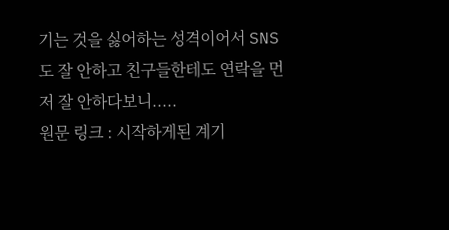기는 것을 싫어하는 성격이어서 SNS도 잘 안하고 친구들한테도 연락을 먼저 잘 안하다보니.....
원문 링크 : 시작하게된 계기